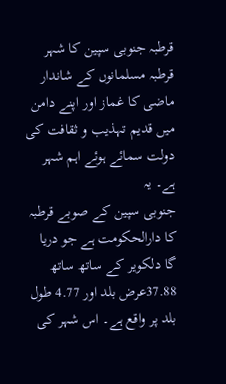قرطبہ جنوبی سپین کا شہر
قرطبہ مسلمانوں کے شاندار ماضی کا غماز اور اپنے دامن میں قدیم تہذیب و ثقافت کی دولت سمائے ہوئے اہم شہر ہے۔ یہ
جنوبی سپین کے صوبے قرطبہ کا دارالحکومت ہے جو دریا گا دلکویر کے ساتھ ساتھ 37.88عرض بلد اور 4.77 طول بلد پر واقع ہے۔ اس شہر کی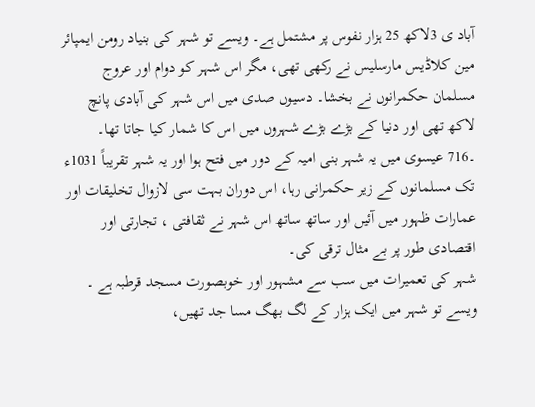آباد ی 3لاکھ 25 ہزار نفوس پر مشتمل ہے۔ ویسے تو شہر کی بنیاد رومن ایمپائر مین کلاڈیس مارسلیس نے رکھی تھی، مگر اس شہر کو دوام اور عروج مسلمان حکمرانوں نے بخشا۔ دسیوں صدی میں اس شہر کی آبادی پانچ لاکھ تھی اور دنیا کے بڑے بڑے شہروں میں اس کا شمار کیا جاتا تھا۔
۔716 عیسوی میں یہ شہر بنی امیہ کے دور میں فتح ہوا اور یہ شہر تقریباً 1031ء تک مسلمانوں کے زیر حکمرانی رہا، اس دوران بہت سی لازوال تخلیقات اور عمارات ظہور میں آئیں اور ساتھ ساتھ اس شہر نے ثقافتی ، تجارتی اور اقتصادی طور پر بے مثال ترقی کی۔
شہر کی تعمیرات میں سب سے مشہور اور خوبصورت مسجد قرطبہ ہے ۔ ویسے تو شہر میں ایک ہزار کے لگ بھگ مسا جد تھیں،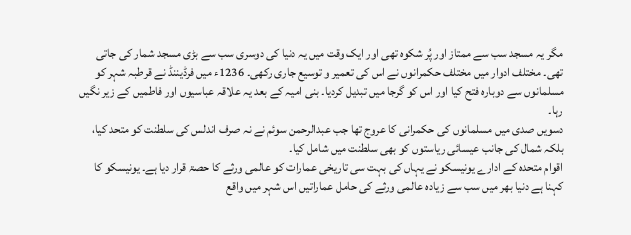مگر یہ مسجد سب سے ممتاز اور پُر شکوہ تھی اور ایک وقت میں یہ دنیا کی دوسری سب سے بڑی مسجد شمار کی جاتی تھی۔ مختلف ادوار میں مختلف حکمرانوں نے اس کی تعمیر و توسیع جاری رکھی۔ 1236ء میں فرڈیننڈ نے قرطبہ شہر کو مسلمانوں سے دوبارہ فتح کیا اور اس کو گرجا میں تبدیل کردیا۔ بنی امیہ کے بعد یہ علاقہ عباسیوں اور فاطمیں کے زیر نگیں رہا۔
دسویں صدی میں مسلمانوں کی حکمرانی کا عروج تھا جب عبدالرحمن سوئم نے نہ صرف اندلس کی سلطنت کو متحد کیا، بلکہ شمال کی جانب عیسائی ریاستوں کو بھی سلطنت میں شامل کیا۔
اقوام متحدہ کے ادارے یونیسکو نے یہاں کی بہت سی تاریخی عمارات کو عالمی ورثے کا حصۃ قرار دیا ہے۔ یونیسکو کا کہنا ہے دنیا بھر میں سب سے زیادہ عالمی ورثے کی حامل عماراتیں اس شہر میں واقع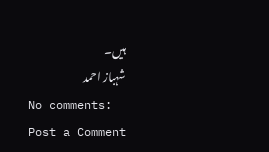ہیں۔
شہباز احمد
No comments:
Post a Comment